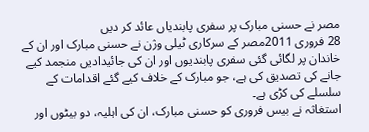مصر نے حسنی مبارک پر سفری پابندیاں عائد کر دیں
28 فروری 2011مصر کے سرکاری ٹیلی وژن نے حسنی مبارک اور ان کے خاندان پر لگائی گئی سفری پابندیوں اور ان کی جائیدادیں منجمد کیے جانے کی تصدیق کی ہے، جو مبارک کے خلاف کیے گئے اقدامات کے سلسلے کی کڑی ہے۔
استغاثہ نے بیس فروری کو حسنی مبارک، ان کی اہلیہ، دو بیٹوں اور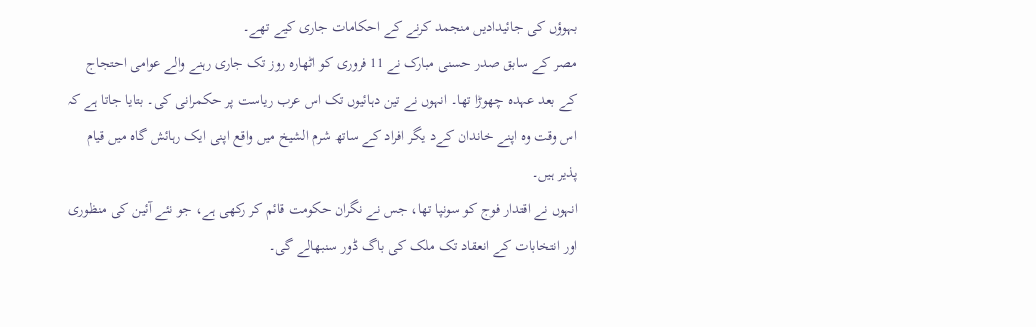بہوؤں کی جائیدادیں منجمد کرنے کے احکامات جاری کیے تھے۔
مصر کے سابق صدر حسنی مبارک نے 11 فروری کو اٹھارہ روز تک جاری رہنے والے عوامی احتجاج کے بعد عہدہ چھوڑا تھا۔ انہوں نے تین دہائیوں تک اس عرب ریاست پر حکمرانی کی۔ بتایا جاتا ہے کہ اس وقت وہ اپنے خاندان کےد یگر افراد کے ساتھ شرم الشیخ میں واقع اپنی ایک رہائش گاہ میں قیام پذیر ہیں۔
انہوں نے اقتدار فوج کو سونپا تھا، جس نے نگران حکومت قائم کر رکھی ہے، جو نئے آئین کی منظوری اور انتخابات کے انعقاد تک ملک کی باگ ڈور سنبھالے گی۔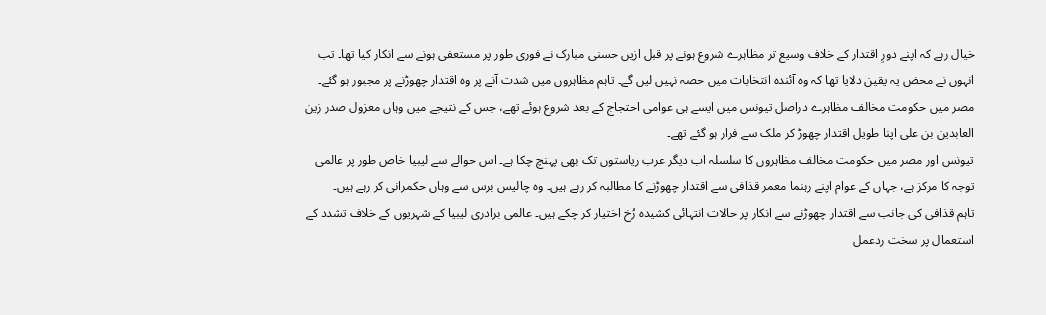خیال رہے کہ اپنے دورِ اقتدار کے خلاف وسیع تر مظاہرے شروع ہونے پر قبل ازیں حسنی مبارک نے فوری طور پر مستعفی ہونے سے انکار کیا تھا۔ تب انہوں نے محض یہ یقین دلایا تھا کہ وہ آئندہ انتخابات میں حصہ نہیں لیں گے۔ تاہم مظاہروں میں شدت آنے پر وہ اقتدار چھوڑنے پر مجبور ہو گئے۔
مصر میں حکومت مخالف مظاہرے دراصل تیونس میں ایسے ہی عوامی احتجاج کے بعد شروع ہوئے تھے، جس کے نتیجے میں وہاں معزول صدر زین العابدین بن علی اپنا طویل اقتدار چھوڑ کر ملک سے فرار ہو گئے تھے۔
تیونس اور مصر میں حکومت مخالف مظاہروں کا سلسلہ اب دیگر عرب ریاستوں تک بھی پہنچ چکا ہے۔ اس حوالے سے لیبیا خاص طور پر عالمی توجہ کا مرکز ہے، جہاں کے عوام اپنے رہنما معمر قذافی سے اقتدار چھوڑنے کا مطالبہ کر رہے ہیں۔ وہ چالیس برس سے وہاں حکمرانی کر رہے ہیں۔
تاہم قذافی کی جانب سے اقتدار چھوڑنے سے انکار پر حالات انتہائی کشیدہ رُخ اختیار کر چکے ہیں۔ عالمی برادری لیبیا کے شہریوں کے خلاف تشدد کے استعمال پر سخت ردعمل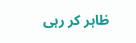ظاہر کر رہی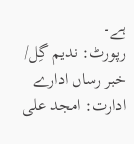ہے۔
رپورٹ: ندیم گِل/ خبر رساں ادارے
ادارت: امجد علی